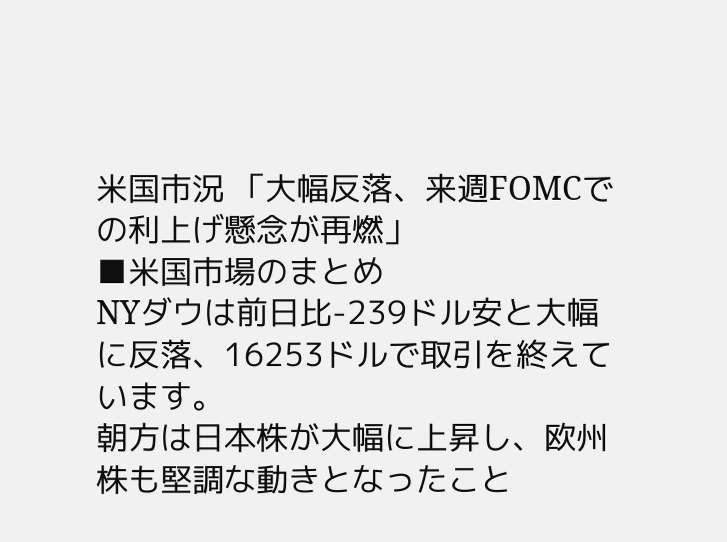米国市況 「大幅反落、来週FOMCでの利上げ懸念が再燃」
■米国市場のまとめ
NYダウは前日比-239ドル安と大幅に反落、16253ドルで取引を終えています。
朝方は日本株が大幅に上昇し、欧州株も堅調な動きとなったこと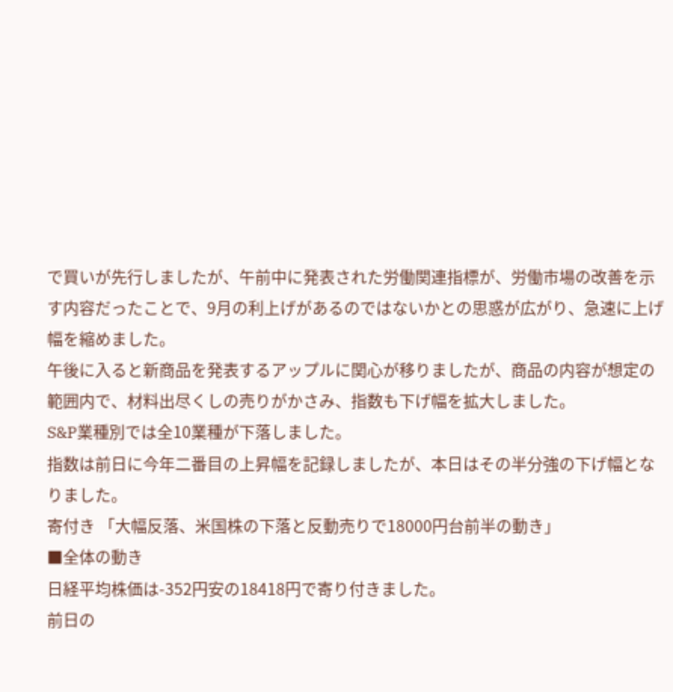で買いが先行しましたが、午前中に発表された労働関連指標が、労働市場の改善を示す内容だったことで、9月の利上げがあるのではないかとの思惑が広がり、急速に上げ幅を縮めました。
午後に入ると新商品を発表するアップルに関心が移りましたが、商品の内容が想定の範囲内で、材料出尽くしの売りがかさみ、指数も下げ幅を拡大しました。
S&P業種別では全10業種が下落しました。
指数は前日に今年二番目の上昇幅を記録しましたが、本日はその半分強の下げ幅となりました。
寄付き 「大幅反落、米国株の下落と反動売りで18000円台前半の動き」
■全体の動き
日経平均株価は-352円安の18418円で寄り付きました。
前日の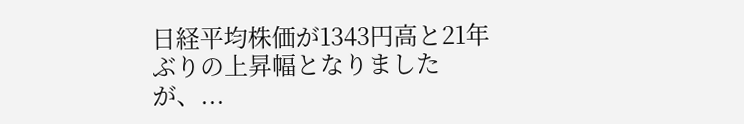日経平均株価が1343円高と21年ぶりの上昇幅となりましたが、...